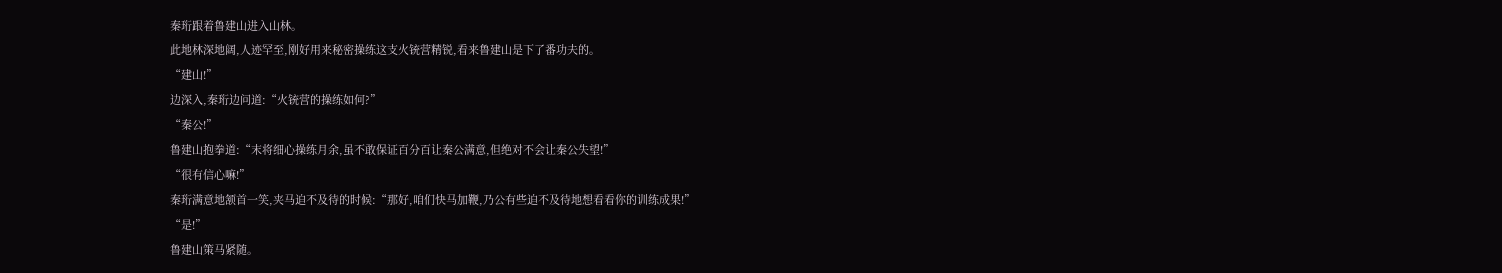秦珩跟着鲁建山进入山林。
此地林深地阔,人迹罕至,刚好用来秘密操练这支火铳营精锐,看来鲁建山是下了番功夫的。
“建山!”
边深入,秦珩边问道:“火铳营的操练如何?”
“秦公!”
鲁建山抱拳道:“末将细心操练月余,虽不敢保证百分百让秦公满意,但绝对不会让秦公失望!”
“很有信心嘛!”
秦珩满意地颔首一笑,夹马迫不及待的时候:“那好,咱们快马加鞭,乃公有些迫不及待地想看看你的训练成果!”
“是!”
鲁建山策马紧随。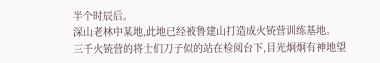半个时辰后。
深山老林中某地,此地已经被鲁建山打造成火铳营训练基地。
三千火铳营的将士们刀子似的站在检阅台下,目光炯炯有神地望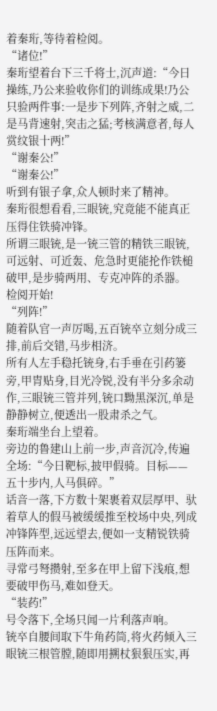着秦珩,等待着检阅。
“诸位!”
秦珩望着台下三千将士,沉声道:“今日操练,乃公来验收你们的训练成果!乃公只验两件事:一是步下列阵,齐射之威,二是马背速射,突击之猛;考核满意者,每人赏纹银十两!”
“谢秦公!”
“谢秦公!”
听到有银子拿,众人顿时来了精神。
秦珩很想看看,三眼铳,究竟能不能真正压得住铁骑冲锋。
所谓三眼铳,是一铳三管的精铁三眼铳,可远射、可近轰、危急时更能抡作铁槌破甲,是步骑两用、专克冲阵的杀器。
检阅开始!
“列阵!”
随着队官一声厉喝,五百铳卒立刻分成三排,前后交错,马步相济。
所有人左手稳托铳身,右手垂在引药篓旁,甲胄贴身,目光冷锐,没有半分多余动作,三眼铳三管并列,铳口黝黑深沉,单是静静树立,便透出一股肃杀之气。
秦珩端坐台上望着。
旁边的鲁建山上前一步,声音沉冷,传遍全场:“今日靶标,披甲假骑。目标——五十步内,人马俱碎。”
话音一落,下方数十架裹着双层厚甲、驮着草人的假马被缓缓推至校场中央,列成冲锋阵型,远远望去,便如一支精锐铁骑压阵而来。
寻常弓弩攒射,至多在甲上留下浅痕,想要破甲伤马,难如登天。
“装药!”
号令落下,全场只闻一片利落声响。
铳卒自腰间取下牛角药筒,将火药倾入三眼铳三根管膛,随即用搠杖狠狠压实,再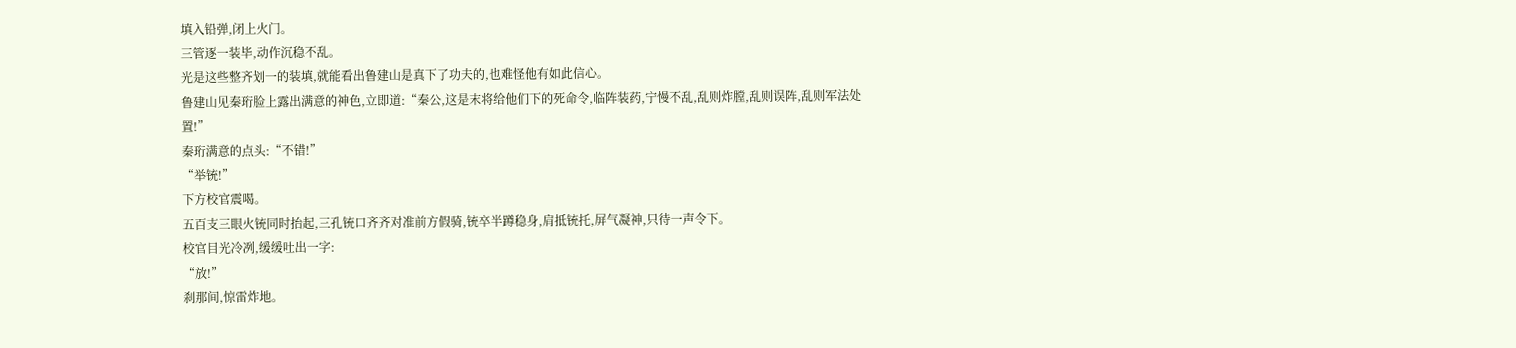填入铅弹,闭上火门。
三管逐一装毕,动作沉稳不乱。
光是这些整齐划一的装填,就能看出鲁建山是真下了功夫的,也难怪他有如此信心。
鲁建山见秦珩脸上露出满意的神色,立即道:“秦公,这是末将给他们下的死命令,临阵装药,宁慢不乱,乱则炸膛,乱则误阵,乱则军法处置!”
秦珩满意的点头:“不错!”
“举铳!”
下方校官震喝。
五百支三眼火铳同时抬起,三孔铳口齐齐对准前方假骑,铳卒半蹲稳身,肩抵铳托,屏气凝神,只待一声令下。
校官目光冷冽,缓缓吐出一字:
“放!”
刹那间,惊雷炸地。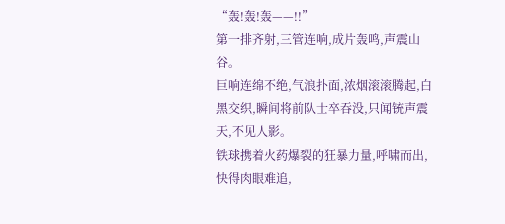“轰!轰!轰——!!”
第一排齐射,三管连响,成片轰鸣,声震山谷。
巨响连绵不绝,气浪扑面,浓烟滚滚腾起,白黑交织,瞬间将前队士卒吞没,只闻铳声震天,不见人影。
铁球携着火药爆裂的狂暴力量,呼啸而出,快得肉眼难追,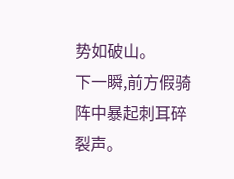势如破山。
下一瞬,前方假骑阵中暴起刺耳碎裂声。